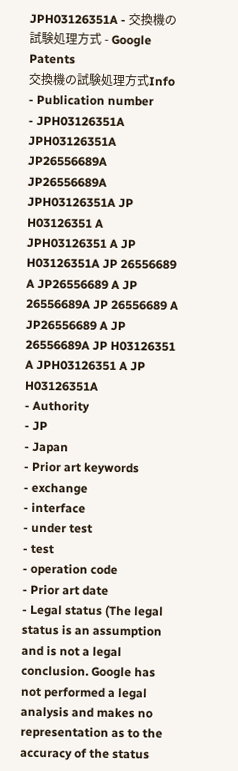JPH03126351A - 交換機の試験処理方式 - Google Patents
交換機の試験処理方式Info
- Publication number
- JPH03126351A JPH03126351A JP26556689A JP26556689A JPH03126351A JP H03126351 A JPH03126351 A JP H03126351A JP 26556689 A JP26556689 A JP 26556689A JP 26556689 A JP26556689 A JP 26556689A JP H03126351 A JPH03126351 A JP H03126351A
- Authority
- JP
- Japan
- Prior art keywords
- exchange
- interface
- under test
- test
- operation code
- Prior art date
- Legal status (The legal status is an assumption and is not a legal conclusion. Google has not performed a legal analysis and makes no representation as to the accuracy of the status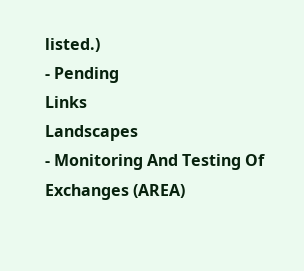listed.)
- Pending
Links
Landscapes
- Monitoring And Testing Of Exchanges (AREA)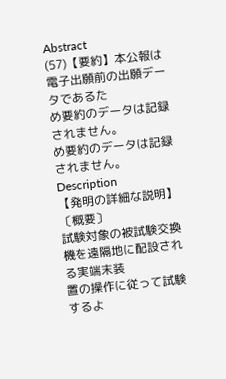Abstract
(57)【要約】本公報は電子出願前の出願データであるた
め要約のデータは記録されません。
め要約のデータは記録されません。
Description
【発明の詳細な説明】
〔概要〕
試験対象の被試験交換機を遠隔地に配設される実端末装
置の操作に従って試験するよ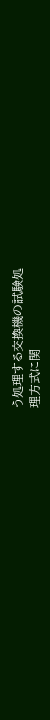う処理する交換機の試験処
理方式に関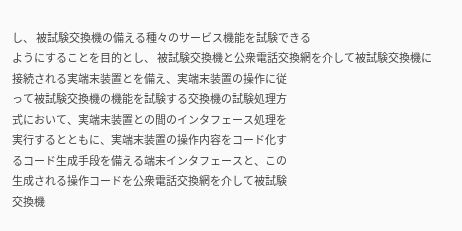し、 被試験交換機の備える種々のサービス機能を試験できる
ようにすることを目的とし、 被試験交換機と公衆電話交換網を介して被試験交換機に
接続される実端末装置とを備え、実端末装置の操作に従
って被試験交換機の機能を試験する交換機の試験処理方
式において、実端末装置との間のインタフェース処理を
実行するとともに、実端末装置の操作内容をコード化す
るコード生成手段を備える端末インタフェースと、この
生成される操作コードを公衆電話交換網を介して被試験
交換機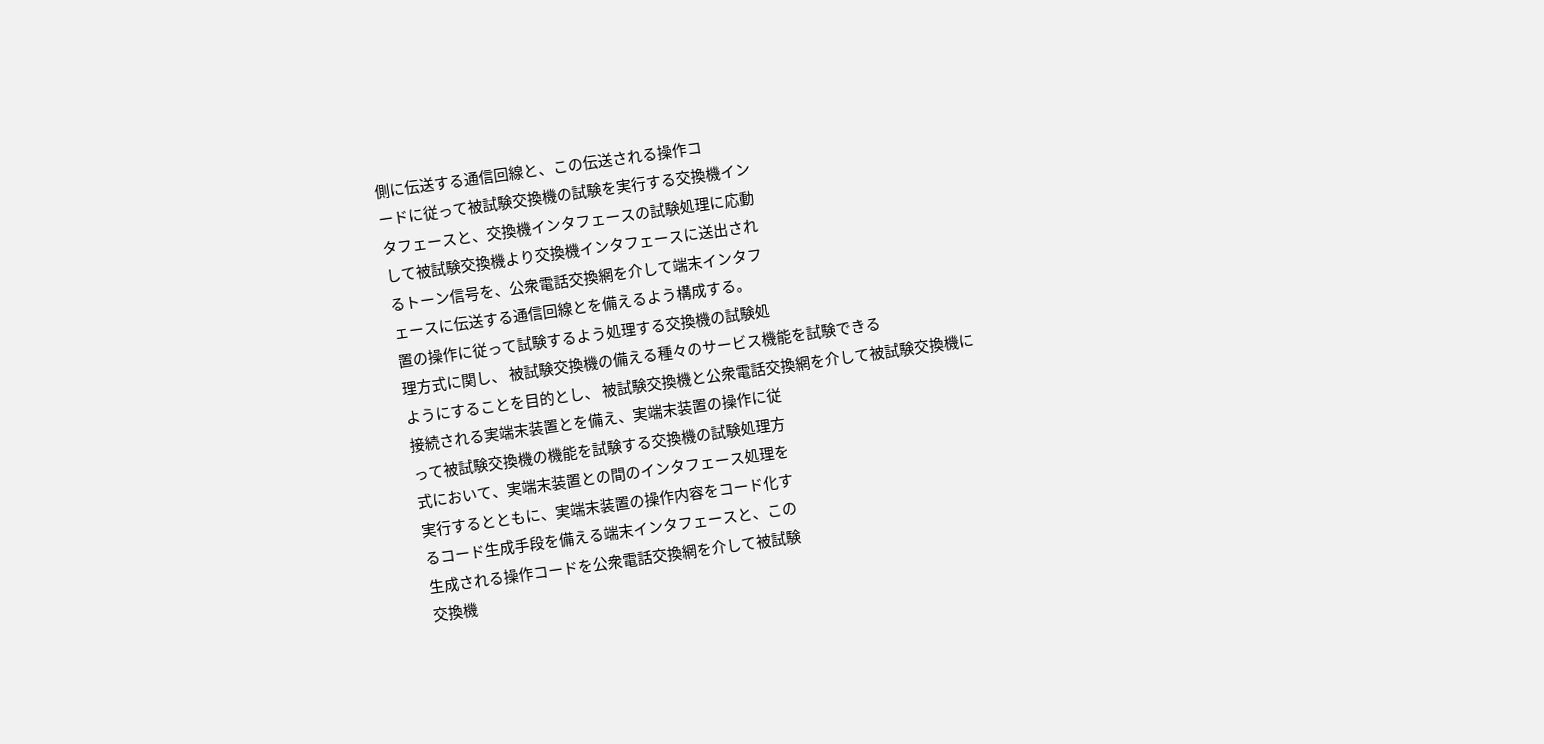側に伝送する通信回線と、この伝送される操作コ
ードに従って被試験交換機の試験を実行する交換機イン
タフェースと、交換機インタフェースの試験処理に応動
して被試験交換機より交換機インタフェースに送出され
るトーン信号を、公衆電話交換網を介して端末インタフ
ェースに伝送する通信回線とを備えるよう構成する。
置の操作に従って試験するよう処理する交換機の試験処
理方式に関し、 被試験交換機の備える種々のサービス機能を試験できる
ようにすることを目的とし、 被試験交換機と公衆電話交換網を介して被試験交換機に
接続される実端末装置とを備え、実端末装置の操作に従
って被試験交換機の機能を試験する交換機の試験処理方
式において、実端末装置との間のインタフェース処理を
実行するとともに、実端末装置の操作内容をコード化す
るコード生成手段を備える端末インタフェースと、この
生成される操作コードを公衆電話交換網を介して被試験
交換機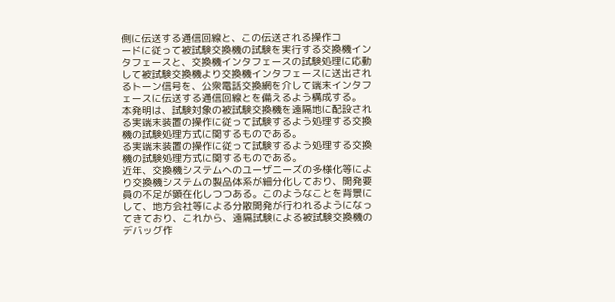側に伝送する通信回線と、この伝送される操作コ
ードに従って被試験交換機の試験を実行する交換機イン
タフェースと、交換機インタフェースの試験処理に応動
して被試験交換機より交換機インタフェースに送出され
るトーン信号を、公衆電話交換網を介して端末インタフ
ェースに伝送する通信回線とを備えるよう構成する。
本発明は、試験対象の被試験交換機を遠隔地に配設され
る実端末装置の操作に従って試験するよう処理する交換
機の試験処理方式に関するものである。
る実端末装置の操作に従って試験するよう処理する交換
機の試験処理方式に関するものである。
近年、交換機システムへのユーザニーズの多様化等によ
り交換機システムの製品体系が細分化しており、開発要
員の不足が顕在化しつつある。このようなことを背景に
して、地方会社等による分散開発が行われるようになっ
てきており、これから、遠隔試験による被試験交換機の
デバッグ作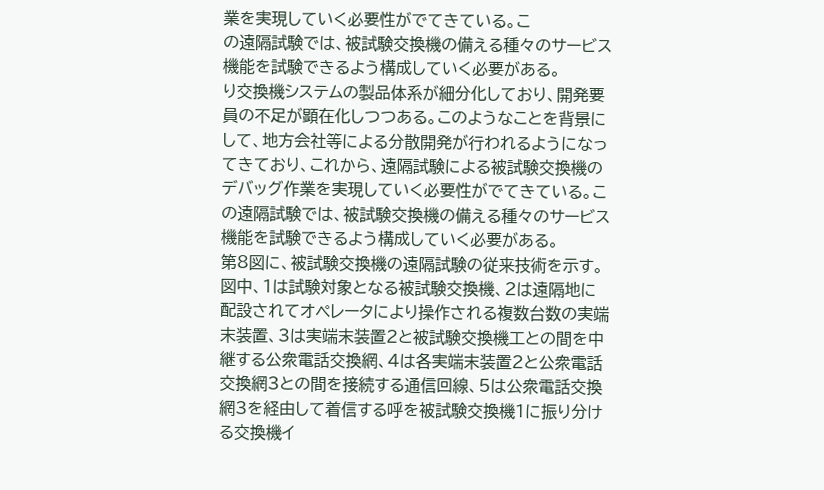業を実現していく必要性がでてきている。こ
の遠隔試験では、被試験交換機の備える種々のサービス
機能を試験できるよう構成していく必要がある。
り交換機システムの製品体系が細分化しており、開発要
員の不足が顕在化しつつある。このようなことを背景に
して、地方会社等による分散開発が行われるようになっ
てきており、これから、遠隔試験による被試験交換機の
デバッグ作業を実現していく必要性がでてきている。こ
の遠隔試験では、被試験交換機の備える種々のサービス
機能を試験できるよう構成していく必要がある。
第8図に、被試験交換機の遠隔試験の従来技術を示す。
図中、1は試験対象となる被試験交換機、2は遠隔地に
配設されてオペレータにより操作される複数台数の実端
末装置、3は実端末装置2と被試験交換機工との間を中
継する公衆電話交換網、4は各実端末装置2と公衆電話
交換網3との間を接続する通信回線、5は公衆電話交換
網3を経由して着信する呼を被試験交換機1に振り分け
る交換機イ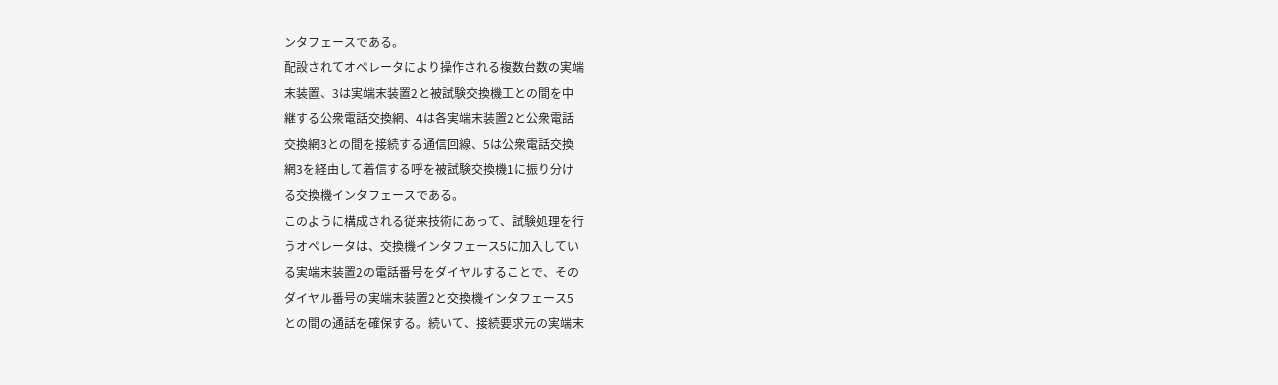ンタフェースである。
配設されてオペレータにより操作される複数台数の実端
末装置、3は実端末装置2と被試験交換機工との間を中
継する公衆電話交換網、4は各実端末装置2と公衆電話
交換網3との間を接続する通信回線、5は公衆電話交換
網3を経由して着信する呼を被試験交換機1に振り分け
る交換機インタフェースである。
このように構成される従来技術にあって、試験処理を行
うオペレータは、交換機インタフェース5に加入してい
る実端末装置2の電話番号をダイヤルすることで、その
ダイヤル番号の実端末装置2と交換機インタフェース5
との間の通話を確保する。続いて、接続要求元の実端末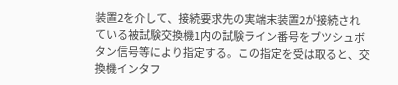装置2を介して、接続要求先の実端末装置2が接続され
ている被試験交換機1内の試験ライン番号をブツシュボ
タン信号等により指定する。この指定を受は取ると、交
換機インタフ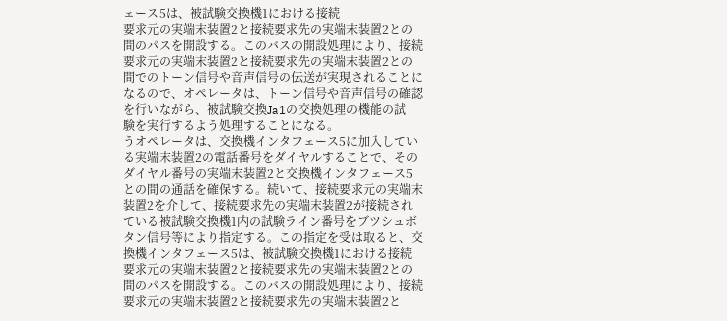ェース5は、被試験交換機1における接続
要求元の実端末装置2と接続要求先の実端末装置2との
間のパスを開設する。このバスの開設処理により、接続
要求元の実端末装置2と接続要求先の実端末装置2との
間でのトーン信号や音声信号の伝送が実現されることに
なるので、オペレータは、トーン信号や音声信号の確認
を行いながら、被試験交換Ja1の交換処理の機能の試
験を実行するよう処理することになる。
うオペレータは、交換機インタフェース5に加入してい
る実端末装置2の電話番号をダイヤルすることで、その
ダイヤル番号の実端末装置2と交換機インタフェース5
との間の通話を確保する。続いて、接続要求元の実端末
装置2を介して、接続要求先の実端末装置2が接続され
ている被試験交換機1内の試験ライン番号をブツシュボ
タン信号等により指定する。この指定を受は取ると、交
換機インタフェース5は、被試験交換機1における接続
要求元の実端末装置2と接続要求先の実端末装置2との
間のパスを開設する。このバスの開設処理により、接続
要求元の実端末装置2と接続要求先の実端末装置2と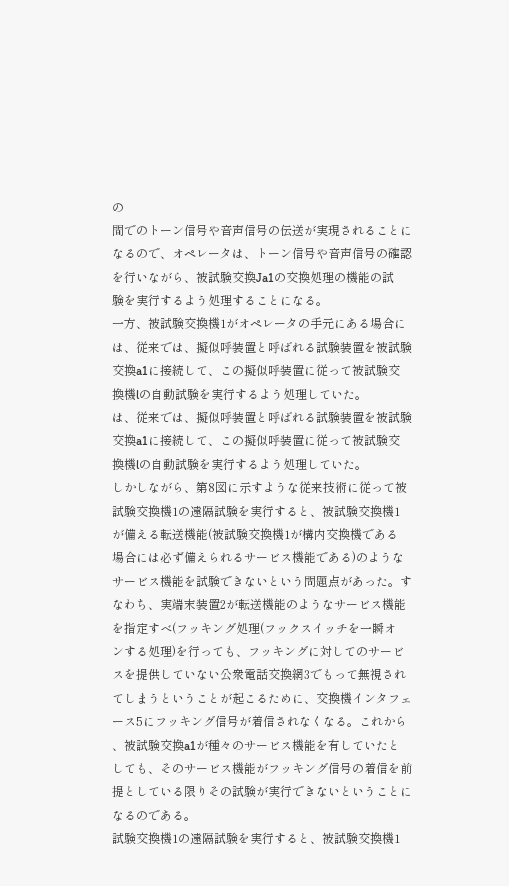の
間でのトーン信号や音声信号の伝送が実現されることに
なるので、オペレータは、トーン信号や音声信号の確認
を行いながら、被試験交換Ja1の交換処理の機能の試
験を実行するよう処理することになる。
一方、被試験交換機1がオペレータの手元にある場合に
は、従来では、擬似呼装置と呼ばれる試験装置を被試験
交換a1に接続して、この擬似呼装置に従って被試験交
換機lの自動試験を実行するよう処理していた。
は、従来では、擬似呼装置と呼ばれる試験装置を被試験
交換a1に接続して、この擬似呼装置に従って被試験交
換機lの自動試験を実行するよう処理していた。
しかしながら、第8図に示すような従来技術に従って被
試験交換機1の遠隔試験を実行すると、被試験交換機1
が備える転送機能(被試験交換機1が構内交換機である
場合には必ず備えられるサービス機能である)のような
サービス機能を試験できないという問題点があった。す
なわち、実端末装置2が転送機能のようなサービス機能
を指定すべ(フッキング処理(フックスイッチを一瞬オ
ンする処理)を行っても、フッキングに対してのサービ
スを提供していない公衆電話交換網3でもって無視され
てしまうということが起こるために、交換機インタフェ
ース5にフッキング信号が着信されなくなる。これから
、被試験交換a1が種々のサービス機能を有していたと
しても、そのサービス機能がフッキング信号の着信を前
提としている限りその試験が実行できないということに
なるのである。
試験交換機1の遠隔試験を実行すると、被試験交換機1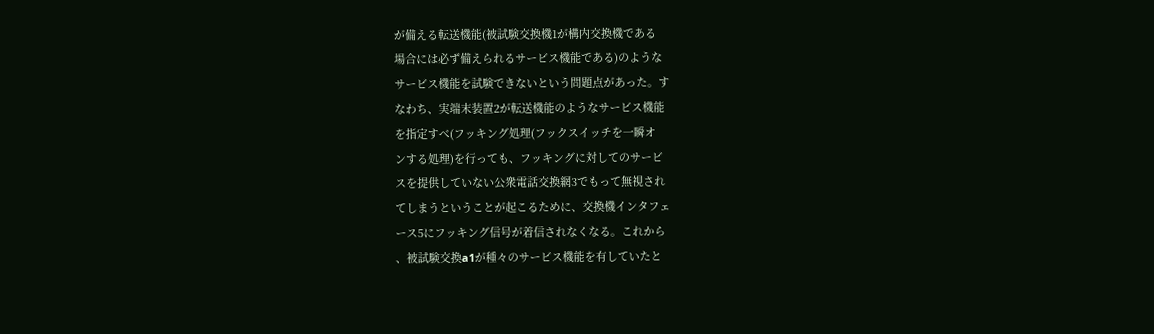が備える転送機能(被試験交換機1が構内交換機である
場合には必ず備えられるサービス機能である)のような
サービス機能を試験できないという問題点があった。す
なわち、実端末装置2が転送機能のようなサービス機能
を指定すべ(フッキング処理(フックスイッチを一瞬オ
ンする処理)を行っても、フッキングに対してのサービ
スを提供していない公衆電話交換網3でもって無視され
てしまうということが起こるために、交換機インタフェ
ース5にフッキング信号が着信されなくなる。これから
、被試験交換a1が種々のサービス機能を有していたと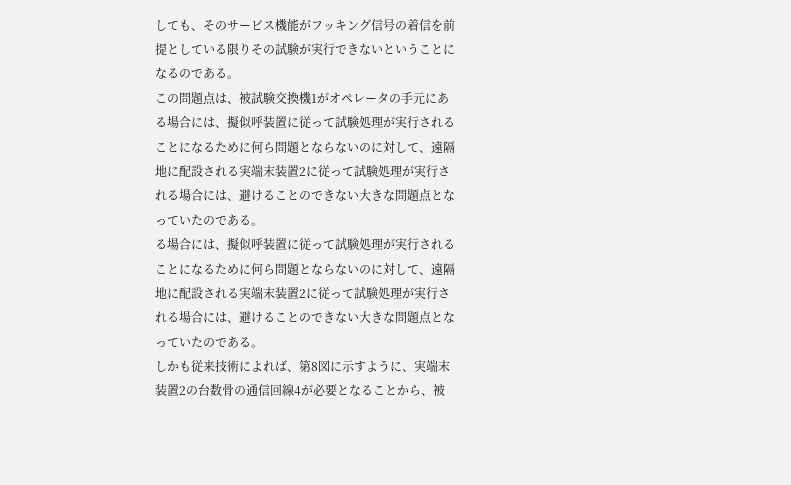しても、そのサービス機能がフッキング信号の着信を前
提としている限りその試験が実行できないということに
なるのである。
この問題点は、被試験交換機1がオペレータの手元にあ
る場合には、擬似呼装置に従って試験処理が実行される
ことになるために何ら問題とならないのに対して、遠隔
地に配設される実端末装置2に従って試験処理が実行さ
れる場合には、避けることのできない大きな問題点とな
っていたのである。
る場合には、擬似呼装置に従って試験処理が実行される
ことになるために何ら問題とならないのに対して、遠隔
地に配設される実端末装置2に従って試験処理が実行さ
れる場合には、避けることのできない大きな問題点とな
っていたのである。
しかも従来技術によれば、第8図に示すように、実端末
装置2の台数骨の通信回線4が必要となることから、被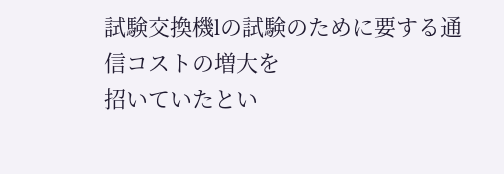試験交換機lの試験のために要する通信コストの増大を
招いていたとい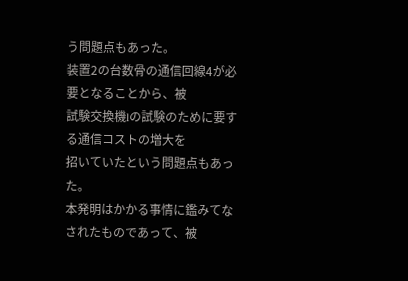う問題点もあった。
装置2の台数骨の通信回線4が必要となることから、被
試験交換機lの試験のために要する通信コストの増大を
招いていたという問題点もあった。
本発明はかかる事情に鑑みてなされたものであって、被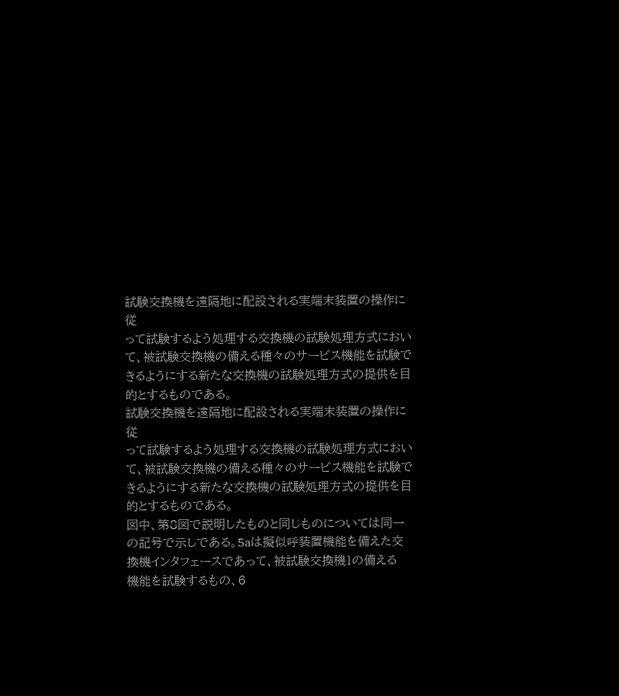試験交換機を遠隔地に配設される実端末装置の操作に従
って試験するよう処理する交換機の試験処理方式におい
て、被試験交換機の備える種々のサービス機能を試験で
きるようにする新たな交換機の試験処理方式の提供を目
的とするものである。
試験交換機を遠隔地に配設される実端末装置の操作に従
って試験するよう処理する交換機の試験処理方式におい
て、被試験交換機の備える種々のサービス機能を試験で
きるようにする新たな交換機の試験処理方式の提供を目
的とするものである。
図中、第8図で説明したものと同じものについては同一
の記号で示しである。5aは擬似呼装置機能を備えた交
換機インタフェースであって、被試験交換機1の備える
機能を試験するもの、6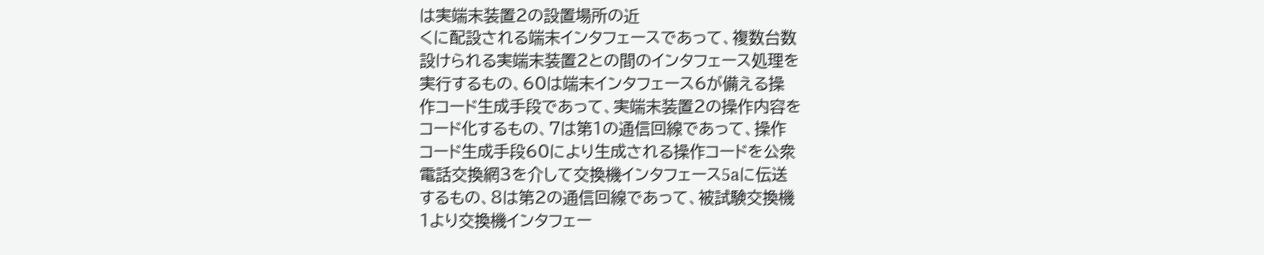は実端末装置2の設置場所の近
くに配設される端末インタフェースであって、複数台数
設けられる実端末装置2との間のインタフェース処理を
実行するもの、60は端末インタフェース6が備える操
作コード生成手段であって、実端末装置2の操作内容を
コード化するもの、7は第1の通信回線であって、操作
コード生成手段60により生成される操作コードを公衆
電話交換網3を介して交換機インタフェース5aに伝送
するもの、8は第2の通信回線であって、被試験交換機
1より交換機インタフェー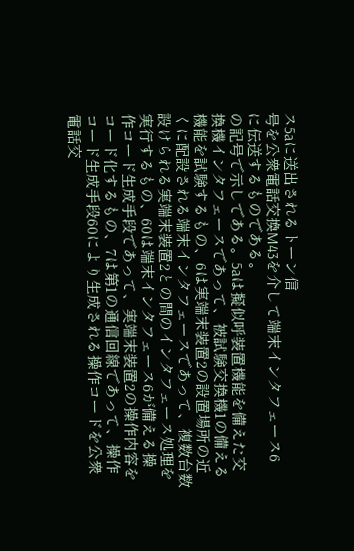ス5aに送出されるトーン信
号を公衆電話交換M43を介して端末インタフェース6
に伝送するものである。
の記号で示しである。5aは擬似呼装置機能を備えた交
換機インタフェースであって、被試験交換機1の備える
機能を試験するもの、6は実端末装置2の設置場所の近
くに配設される端末インタフェースであって、複数台数
設けられる実端末装置2との間のインタフェース処理を
実行するもの、60は端末インタフェース6が備える操
作コード生成手段であって、実端末装置2の操作内容を
コード化するもの、7は第1の通信回線であって、操作
コード生成手段60により生成される操作コードを公衆
電話交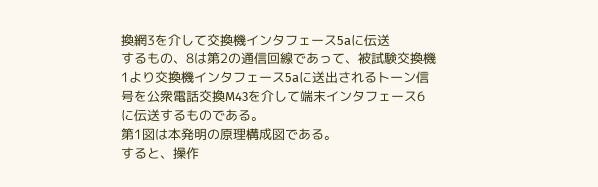換網3を介して交換機インタフェース5aに伝送
するもの、8は第2の通信回線であって、被試験交換機
1より交換機インタフェース5aに送出されるトーン信
号を公衆電話交換M43を介して端末インタフェース6
に伝送するものである。
第1図は本発明の原理構成図である。
すると、操作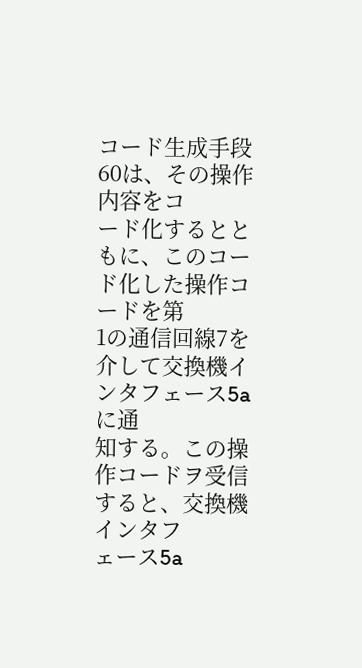コード生成手段60は、その操作内容をコ
ード化するとともに、このコード化した操作コードを第
1の通信回線7を介して交換機インタフェース5aに通
知する。この操作コードヲ受信すると、交換機インタフ
ェース5a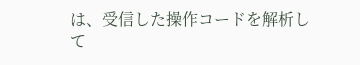は、受信した操作コードを解析して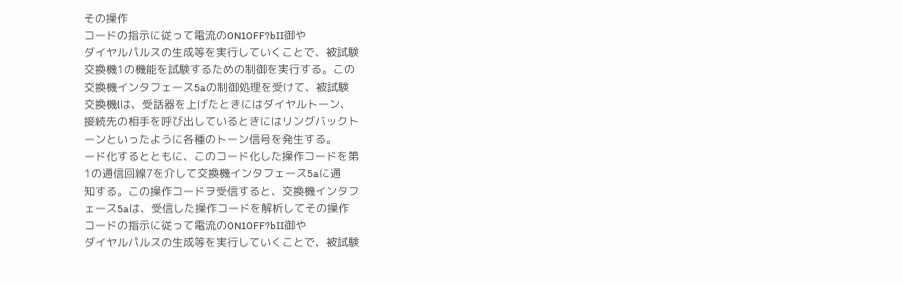その操作
コードの指示に従って電流の0N10FF?bII御や
ダイヤルパルスの生成等を実行していくことで、被試験
交換機1の機能を試験するための制御を実行する。この
交換機インタフェース5aの制御処理を受けて、被試験
交換機lは、受話器を上げたときにはダイヤルトーン、
接続先の相手を呼び出しているときにはリングバックト
ーンといったように各種のトーン信号を発生する。
ード化するとともに、このコード化した操作コードを第
1の通信回線7を介して交換機インタフェース5aに通
知する。この操作コードヲ受信すると、交換機インタフ
ェース5aは、受信した操作コードを解析してその操作
コードの指示に従って電流の0N10FF?bII御や
ダイヤルパルスの生成等を実行していくことで、被試験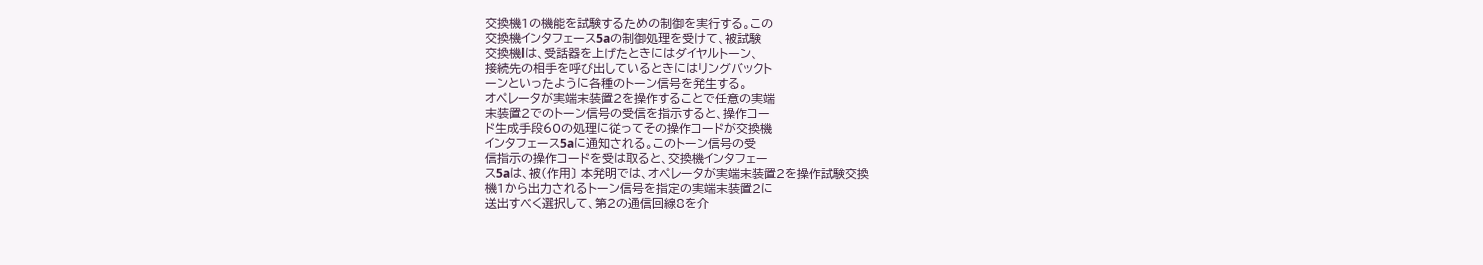交換機1の機能を試験するための制御を実行する。この
交換機インタフェース5aの制御処理を受けて、被試験
交換機lは、受話器を上げたときにはダイヤルトーン、
接続先の相手を呼び出しているときにはリングバックト
ーンといったように各種のトーン信号を発生する。
オペレータが実端末装置2を操作することで任意の実端
末装置2でのトーン信号の受信を指示すると、操作コー
ド生成手段60の処理に従ってその操作コードが交換機
インタフェース5aに通知される。このトーン信号の受
信指示の操作コードを受は取ると、交換機インタフェー
ス5aは、被(作用〕 本発明では、オペレータが実端末装置2を操作試験交換
機1から出力されるトーン信号を指定の実端末装置2に
送出すべく選択して、第2の通信回線8を介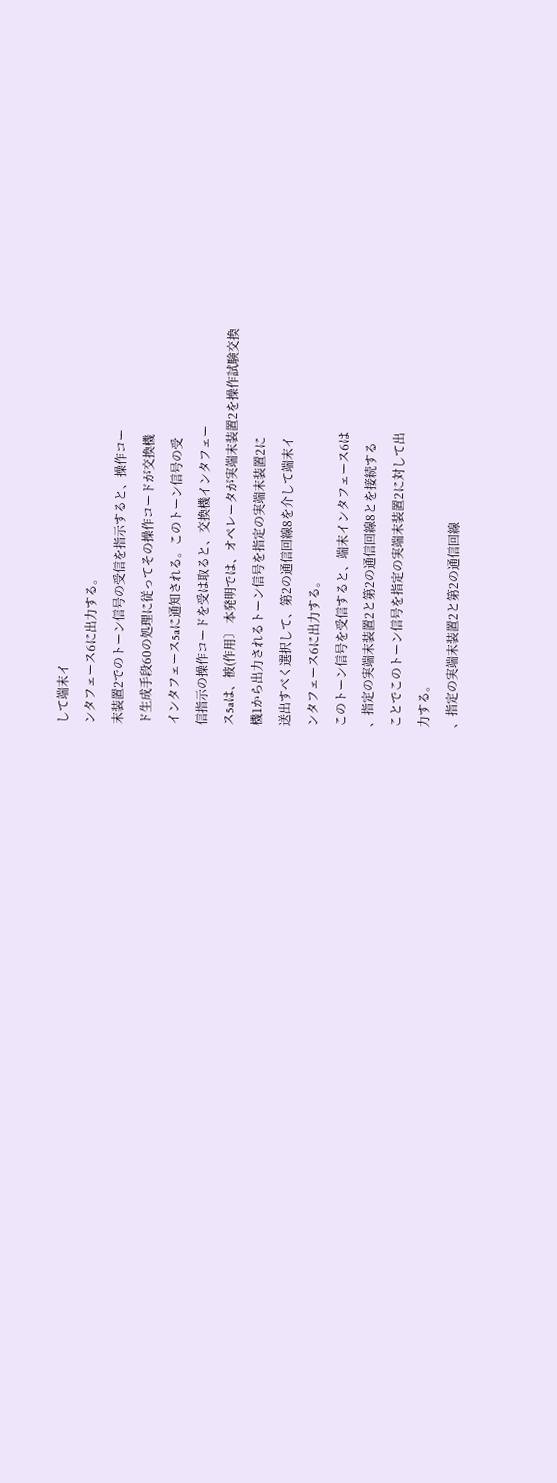して端末イ
ンタフェース6に出力する。
末装置2でのトーン信号の受信を指示すると、操作コー
ド生成手段60の処理に従ってその操作コードが交換機
インタフェース5aに通知される。このトーン信号の受
信指示の操作コードを受は取ると、交換機インタフェー
ス5aは、被(作用〕 本発明では、オペレータが実端末装置2を操作試験交換
機1から出力されるトーン信号を指定の実端末装置2に
送出すべく選択して、第2の通信回線8を介して端末イ
ンタフェース6に出力する。
このトーン信号を受信すると、端末インタフェース6は
、指定の実端末装置2と第2の通信回線8とを接続する
ことでこのトーン信号を指定の実端末装置2に対して出
力する。
、指定の実端末装置2と第2の通信回線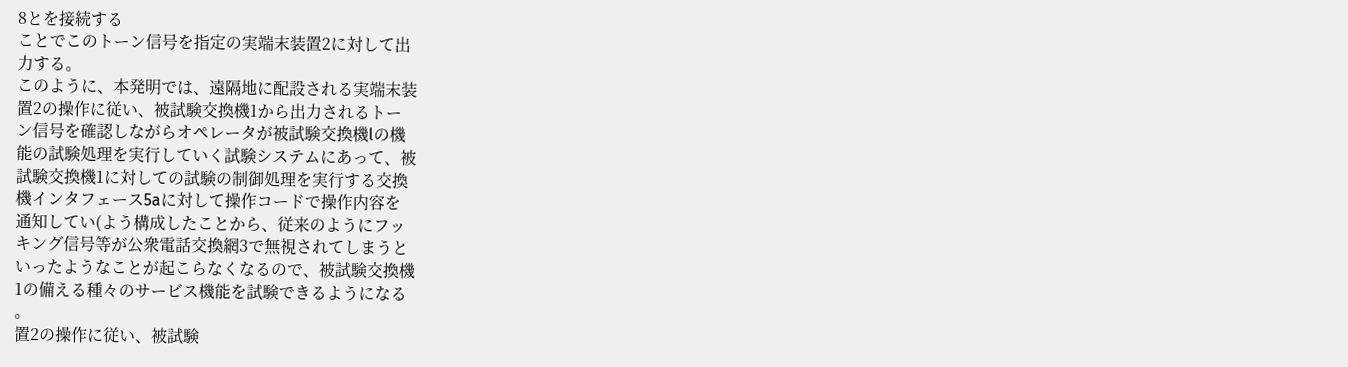8とを接続する
ことでこのトーン信号を指定の実端末装置2に対して出
力する。
このように、本発明では、遠隔地に配設される実端末装
置2の操作に従い、被試験交換機1から出力されるトー
ン信号を確認しながらオペレータが被試験交換機lの機
能の試験処理を実行していく試験システムにあって、被
試験交換機1に対しての試験の制御処理を実行する交換
機インタフェース5aに対して操作コードで操作内容を
通知してい(よう構成したことから、従来のようにフッ
キング信号等が公衆電話交換網3で無視されてしまうと
いったようなことが起こらなくなるので、被試験交換機
1の備える種々のサービス機能を試験できるようになる
。
置2の操作に従い、被試験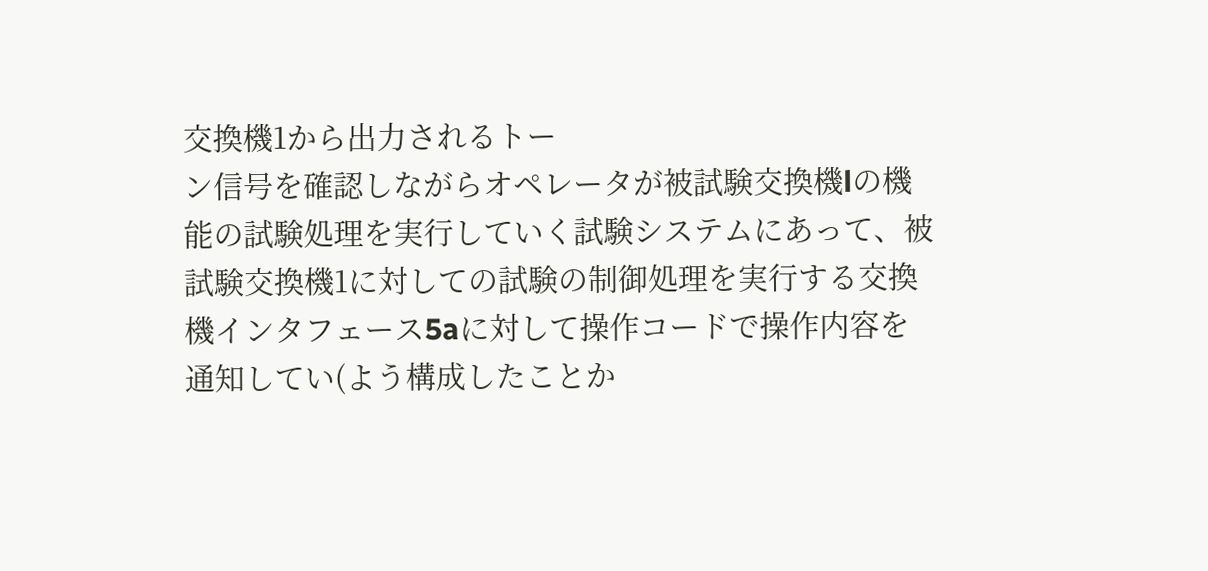交換機1から出力されるトー
ン信号を確認しながらオペレータが被試験交換機lの機
能の試験処理を実行していく試験システムにあって、被
試験交換機1に対しての試験の制御処理を実行する交換
機インタフェース5aに対して操作コードで操作内容を
通知してい(よう構成したことか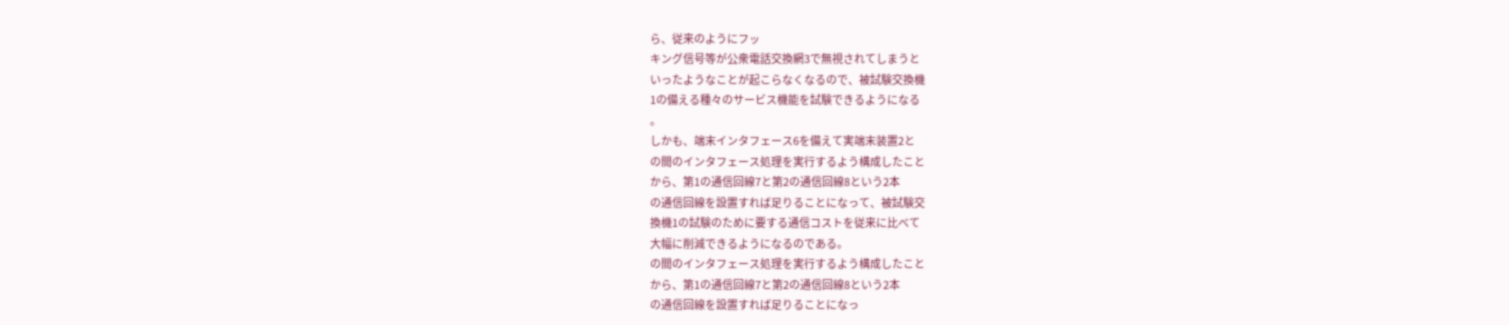ら、従来のようにフッ
キング信号等が公衆電話交換網3で無視されてしまうと
いったようなことが起こらなくなるので、被試験交換機
1の備える種々のサービス機能を試験できるようになる
。
しかも、端末インタフェース6を備えて実端末装置2と
の間のインタフェース処理を実行するよう構成したこと
から、第1の通信回線7と第2の通信回線8という2本
の通信回線を設置すれば足りることになって、被試験交
換機1の試験のために要する通信コストを従来に比べて
大幅に削減できるようになるのである。
の間のインタフェース処理を実行するよう構成したこと
から、第1の通信回線7と第2の通信回線8という2本
の通信回線を設置すれば足りることになっ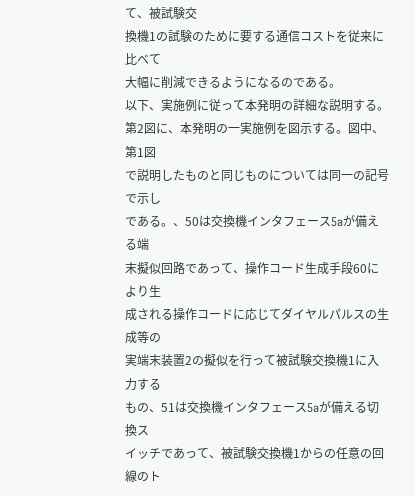て、被試験交
換機1の試験のために要する通信コストを従来に比べて
大幅に削減できるようになるのである。
以下、実施例に従って本発明の詳細な説明する。
第2図に、本発明の一実施例を図示する。図中、第1図
で説明したものと同じものについては同一の記号で示し
である。、50は交換機インタフェース5aが備える端
末擬似回路であって、操作コード生成手段60により生
成される操作コードに応じてダイヤルパルスの生成等の
実端末装置2の擬似を行って被試験交換機1に入力する
もの、51は交換機インタフェース5aが備える切換ス
イッチであって、被試験交換機1からの任意の回線のト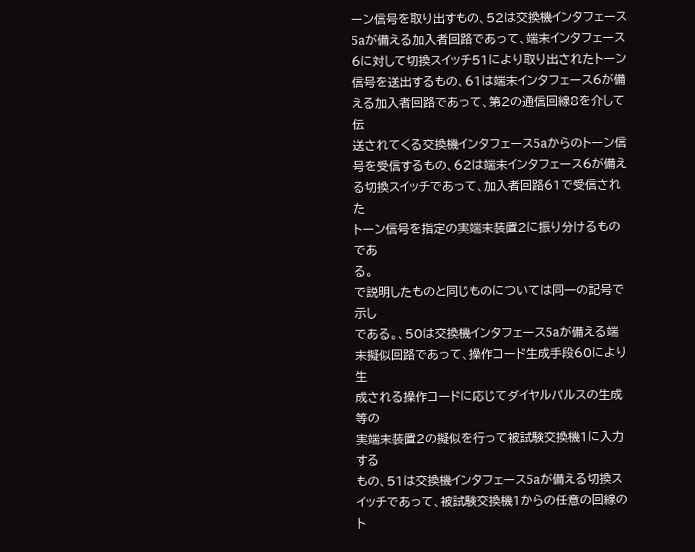ーン信号を取り出すもの、52は交換機インタフェース
5aが備える加入者回路であって、端末インタフェース
6に対して切換スイッチ51により取り出されたトーン
信号を送出するもの、61は端末インタフェース6が備
える加入者回路であって、第2の通信回線8を介して伝
送されてくる交換機インタフェース5aからのトーン信
号を受信するもの、62は端末インタフェース6が備え
る切換スイッチであって、加入者回路61で受信された
トーン信号を指定の実端末装置2に振り分けるものであ
る。
で説明したものと同じものについては同一の記号で示し
である。、50は交換機インタフェース5aが備える端
末擬似回路であって、操作コード生成手段60により生
成される操作コードに応じてダイヤルパルスの生成等の
実端末装置2の擬似を行って被試験交換機1に入力する
もの、51は交換機インタフェース5aが備える切換ス
イッチであって、被試験交換機1からの任意の回線のト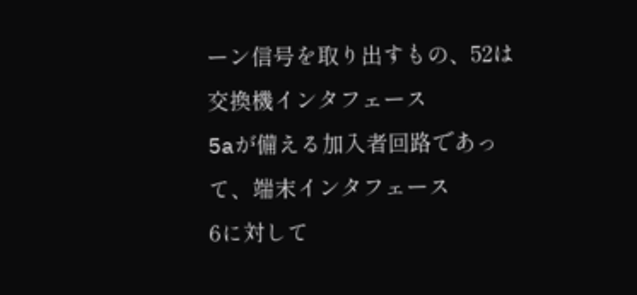ーン信号を取り出すもの、52は交換機インタフェース
5aが備える加入者回路であって、端末インタフェース
6に対して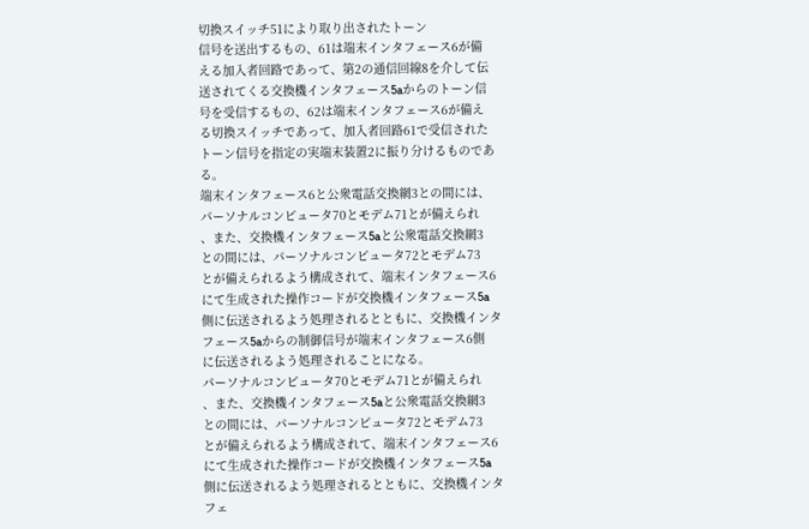切換スイッチ51により取り出されたトーン
信号を送出するもの、61は端末インタフェース6が備
える加入者回路であって、第2の通信回線8を介して伝
送されてくる交換機インタフェース5aからのトーン信
号を受信するもの、62は端末インタフェース6が備え
る切換スイッチであって、加入者回路61で受信された
トーン信号を指定の実端末装置2に振り分けるものであ
る。
端末インタフェース6と公衆電話交換網3との間には、
パーソナルコンピュータ70とモデム71とが備えられ
、また、交換機インタフェース5aと公衆電話交換網3
との間には、パーソナルコンピュータ72とモデム73
とが備えられるよう構成されて、端末インタフェース6
にて生成された操作コードが交換機インタフェース5a
側に伝送されるよう処理されるとともに、交換機インタ
フェース5aからの制御信号が端末インタフェース6側
に伝送されるよう処理されることになる。
パーソナルコンピュータ70とモデム71とが備えられ
、また、交換機インタフェース5aと公衆電話交換網3
との間には、パーソナルコンピュータ72とモデム73
とが備えられるよう構成されて、端末インタフェース6
にて生成された操作コードが交換機インタフェース5a
側に伝送されるよう処理されるとともに、交換機インタ
フェ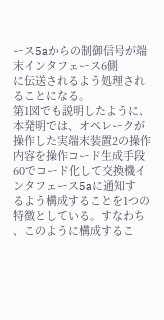ース5aからの制御信号が端末インタフェース6側
に伝送されるよう処理されることになる。
第1図でも説明したように、本発明では、オペレークが
操作した実端末装置2の操作内容を操作コード生成手段
60でコード化して交換機インタフェース5aに通知す
るよう構成することを1つの特徴としている。すなわち
、このように構成するこ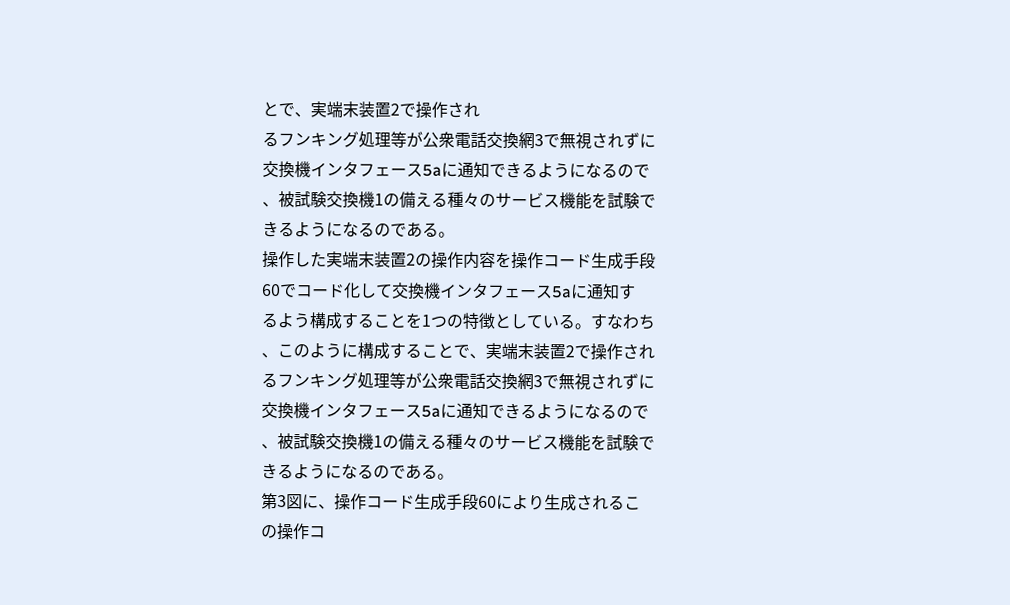とで、実端末装置2で操作され
るフンキング処理等が公衆電話交換網3で無視されずに
交換機インタフェース5aに通知できるようになるので
、被試験交換機1の備える種々のサービス機能を試験で
きるようになるのである。
操作した実端末装置2の操作内容を操作コード生成手段
60でコード化して交換機インタフェース5aに通知す
るよう構成することを1つの特徴としている。すなわち
、このように構成することで、実端末装置2で操作され
るフンキング処理等が公衆電話交換網3で無視されずに
交換機インタフェース5aに通知できるようになるので
、被試験交換機1の備える種々のサービス機能を試験で
きるようになるのである。
第3図に、操作コード生成手段60により生成されるこ
の操作コ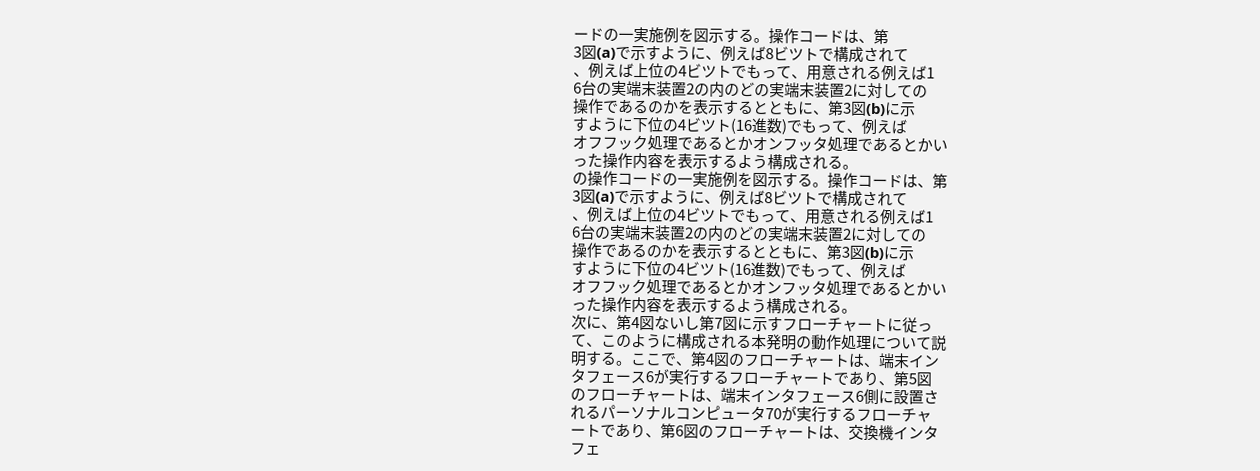ードの一実施例を図示する。操作コードは、第
3図(a)で示すように、例えば8ビツトで構成されて
、例えば上位の4ビツトでもって、用意される例えば1
6台の実端末装置2の内のどの実端末装置2に対しての
操作であるのかを表示するとともに、第3図(b)に示
すように下位の4ビツト(16進数)でもって、例えば
オフフック処理であるとかオンフッタ処理であるとかい
った操作内容を表示するよう構成される。
の操作コードの一実施例を図示する。操作コードは、第
3図(a)で示すように、例えば8ビツトで構成されて
、例えば上位の4ビツトでもって、用意される例えば1
6台の実端末装置2の内のどの実端末装置2に対しての
操作であるのかを表示するとともに、第3図(b)に示
すように下位の4ビツト(16進数)でもって、例えば
オフフック処理であるとかオンフッタ処理であるとかい
った操作内容を表示するよう構成される。
次に、第4図ないし第7図に示すフローチャートに従っ
て、このように構成される本発明の動作処理について説
明する。ここで、第4図のフローチャートは、端末イン
タフェース6が実行するフローチャートであり、第5図
のフローチャートは、端末インタフェース6側に設置さ
れるパーソナルコンピュータ70が実行するフローチャ
ートであり、第6図のフローチャートは、交換機インタ
フェ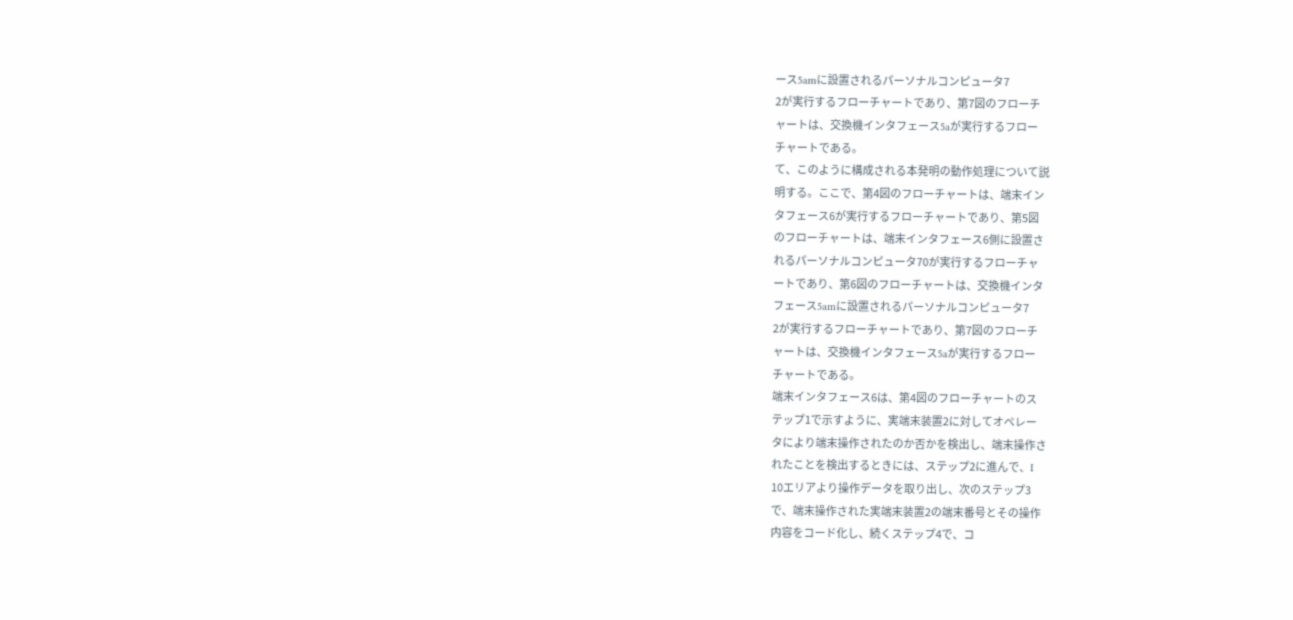ース5amに設置されるパーソナルコンピュータ7
2が実行するフローチャートであり、第7図のフローチ
ャートは、交換機インタフェース5aが実行するフロー
チャートである。
て、このように構成される本発明の動作処理について説
明する。ここで、第4図のフローチャートは、端末イン
タフェース6が実行するフローチャートであり、第5図
のフローチャートは、端末インタフェース6側に設置さ
れるパーソナルコンピュータ70が実行するフローチャ
ートであり、第6図のフローチャートは、交換機インタ
フェース5amに設置されるパーソナルコンピュータ7
2が実行するフローチャートであり、第7図のフローチ
ャートは、交換機インタフェース5aが実行するフロー
チャートである。
端末インタフェース6は、第4図のフローチャートのス
テップ1で示すように、実端末装置2に対してオペレー
タにより端末操作されたのか否かを検出し、端末操作さ
れたことを検出するときには、ステップ2に進んで、I
10エリアより操作データを取り出し、次のステップ3
で、端末操作された実端末装置2の端末番号とその操作
内容をコード化し、続くステップ4で、コ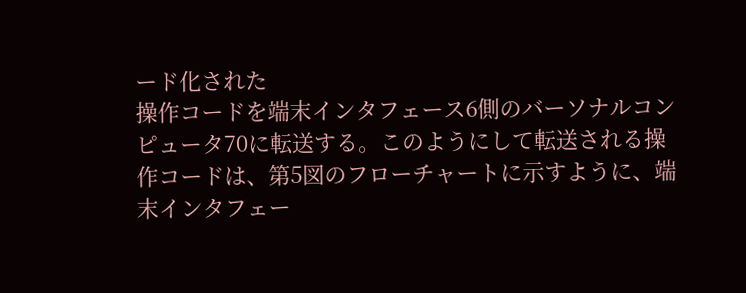ード化された
操作コードを端末インタフェース6側のバーソナルコン
ピュータ70に転送する。このようにして転送される操
作コードは、第5図のフローチャートに示すように、端
末インタフェー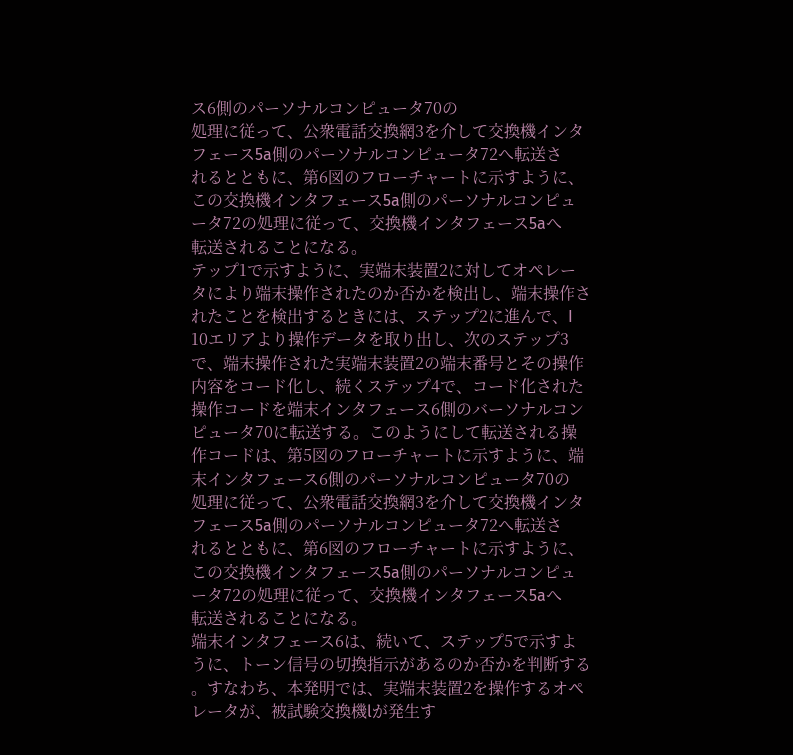ス6側のパーソナルコンピュータ70の
処理に従って、公衆電話交換網3を介して交換機インタ
フェース5a側のパーソナルコンピュータ72へ転送さ
れるとともに、第6図のフローチャートに示すように、
この交換機インタフェース5a側のパーソナルコンピュ
ータ72の処理に従って、交換機インタフェース5aへ
転送されることになる。
テップ1で示すように、実端末装置2に対してオペレー
タにより端末操作されたのか否かを検出し、端末操作さ
れたことを検出するときには、ステップ2に進んで、I
10エリアより操作データを取り出し、次のステップ3
で、端末操作された実端末装置2の端末番号とその操作
内容をコード化し、続くステップ4で、コード化された
操作コードを端末インタフェース6側のバーソナルコン
ピュータ70に転送する。このようにして転送される操
作コードは、第5図のフローチャートに示すように、端
末インタフェース6側のパーソナルコンピュータ70の
処理に従って、公衆電話交換網3を介して交換機インタ
フェース5a側のパーソナルコンピュータ72へ転送さ
れるとともに、第6図のフローチャートに示すように、
この交換機インタフェース5a側のパーソナルコンピュ
ータ72の処理に従って、交換機インタフェース5aへ
転送されることになる。
端末インタフェース6は、続いて、ステップ5で示すよ
うに、トーン信号の切換指示があるのか否かを判断する
。すなわち、本発明では、実端末装置2を操作するオペ
レータが、被試験交換機lが発生す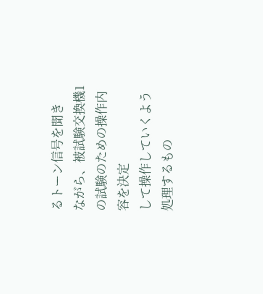るトーン信号を聞き
ながら、被試験交換機1の試験のための操作内容を決定
して操作していくよう処理するもの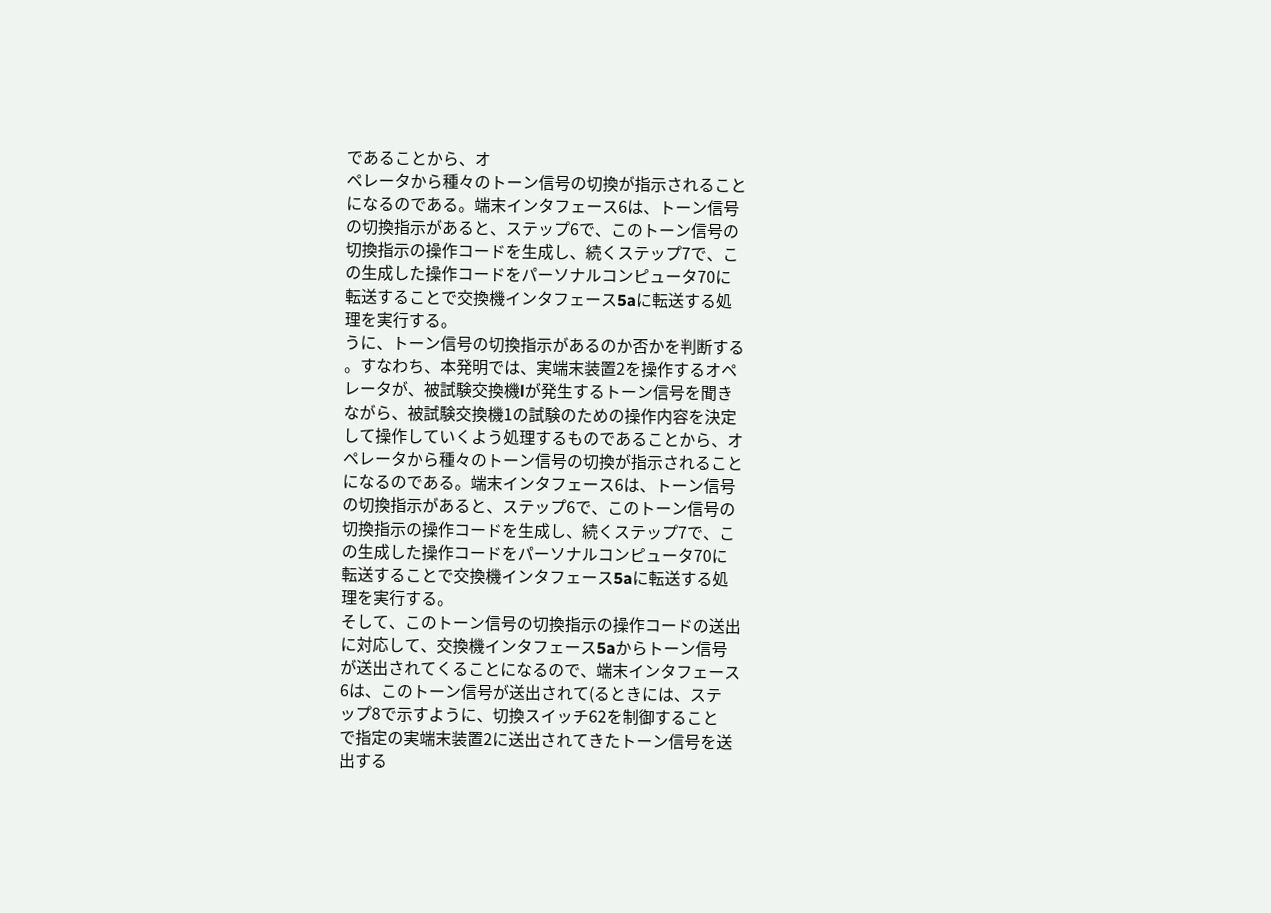であることから、オ
ペレータから種々のトーン信号の切換が指示されること
になるのである。端末インタフェース6は、トーン信号
の切換指示があると、ステップ6で、このトーン信号の
切換指示の操作コードを生成し、続くステップ7で、こ
の生成した操作コードをパーソナルコンピュータ70に
転送することで交換機インタフェース5aに転送する処
理を実行する。
うに、トーン信号の切換指示があるのか否かを判断する
。すなわち、本発明では、実端末装置2を操作するオペ
レータが、被試験交換機lが発生するトーン信号を聞き
ながら、被試験交換機1の試験のための操作内容を決定
して操作していくよう処理するものであることから、オ
ペレータから種々のトーン信号の切換が指示されること
になるのである。端末インタフェース6は、トーン信号
の切換指示があると、ステップ6で、このトーン信号の
切換指示の操作コードを生成し、続くステップ7で、こ
の生成した操作コードをパーソナルコンピュータ70に
転送することで交換機インタフェース5aに転送する処
理を実行する。
そして、このトーン信号の切換指示の操作コードの送出
に対応して、交換機インタフェース5aからトーン信号
が送出されてくることになるので、端末インタフェース
6は、このトーン信号が送出されて(るときには、ステ
ップ8で示すように、切換スイッチ62を制御すること
で指定の実端末装置2に送出されてきたトーン信号を送
出する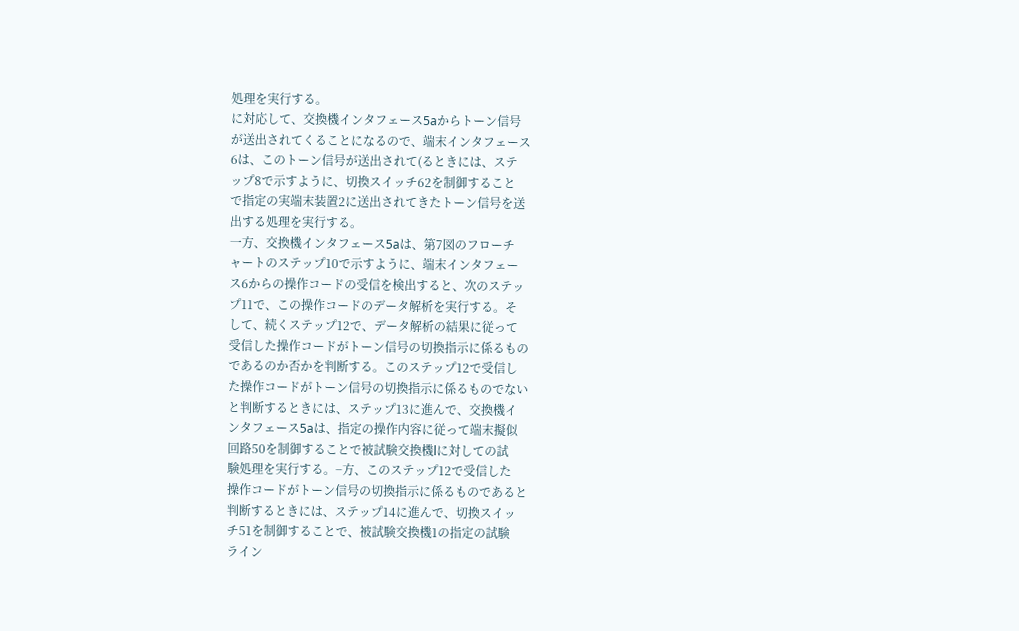処理を実行する。
に対応して、交換機インタフェース5aからトーン信号
が送出されてくることになるので、端末インタフェース
6は、このトーン信号が送出されて(るときには、ステ
ップ8で示すように、切換スイッチ62を制御すること
で指定の実端末装置2に送出されてきたトーン信号を送
出する処理を実行する。
一方、交換機インタフェース5aは、第7図のフローチ
ャートのステップ10で示すように、端末インタフェー
ス6からの操作コードの受信を検出すると、次のステッ
プ11で、この操作コードのデータ解析を実行する。そ
して、続くステップ12で、データ解析の結果に従って
受信した操作コードがトーン信号の切換指示に係るもの
であるのか否かを判断する。このステップ12で受信し
た操作コードがトーン信号の切換指示に係るものでない
と判断するときには、ステップ13に進んで、交換機イ
ンタフェース5aは、指定の操作内容に従って端末擬似
回路50を制御することで被試験交換機lに対しての試
験処理を実行する。−方、このステップ12で受信した
操作コードがトーン信号の切換指示に係るものであると
判断するときには、ステップ14に進んで、切換スイッ
チ51を制御することで、被試験交換機1の指定の試験
ライン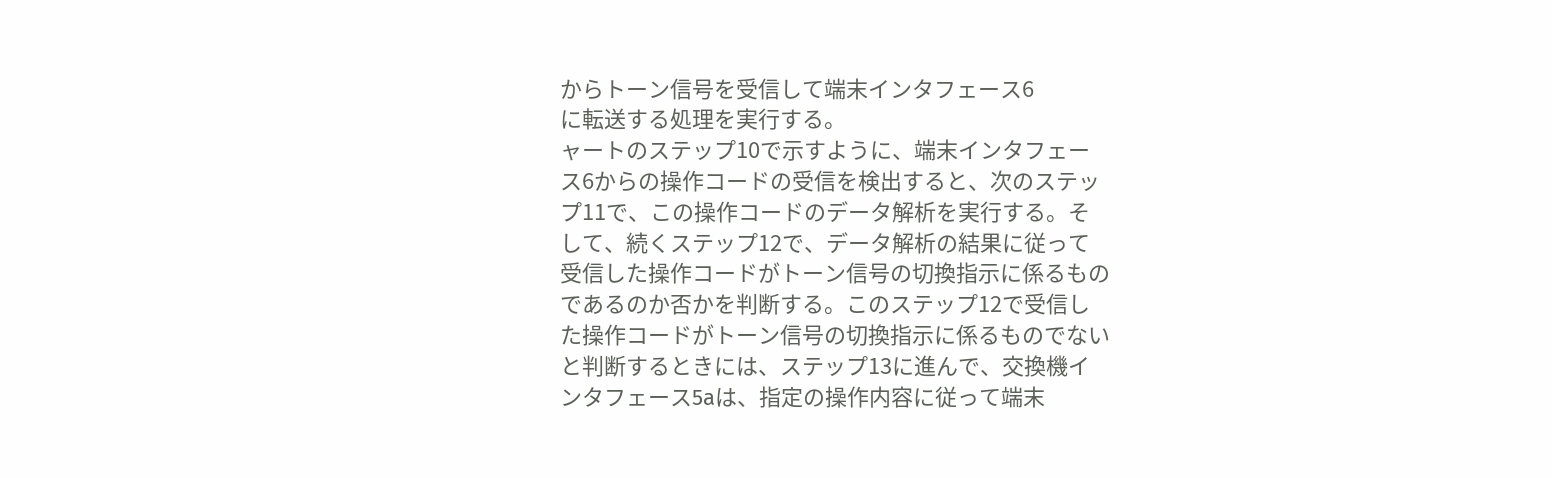からトーン信号を受信して端末インタフェース6
に転送する処理を実行する。
ャートのステップ10で示すように、端末インタフェー
ス6からの操作コードの受信を検出すると、次のステッ
プ11で、この操作コードのデータ解析を実行する。そ
して、続くステップ12で、データ解析の結果に従って
受信した操作コードがトーン信号の切換指示に係るもの
であるのか否かを判断する。このステップ12で受信し
た操作コードがトーン信号の切換指示に係るものでない
と判断するときには、ステップ13に進んで、交換機イ
ンタフェース5aは、指定の操作内容に従って端末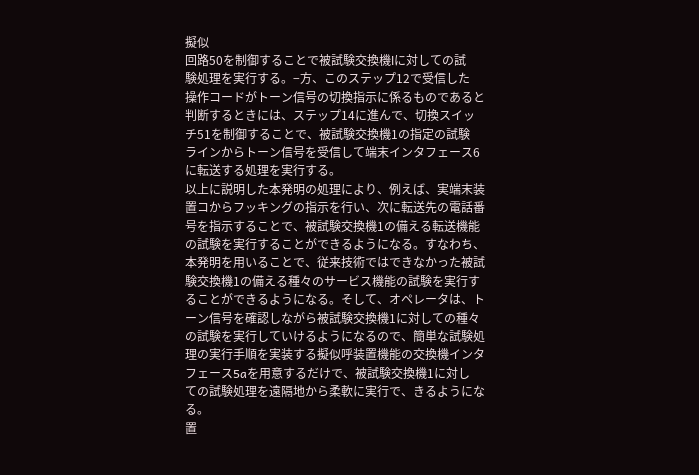擬似
回路50を制御することで被試験交換機lに対しての試
験処理を実行する。−方、このステップ12で受信した
操作コードがトーン信号の切換指示に係るものであると
判断するときには、ステップ14に進んで、切換スイッ
チ51を制御することで、被試験交換機1の指定の試験
ラインからトーン信号を受信して端末インタフェース6
に転送する処理を実行する。
以上に説明した本発明の処理により、例えば、実端末装
置コからフッキングの指示を行い、次に転送先の電話番
号を指示することで、被試験交換機1の備える転送機能
の試験を実行することができるようになる。すなわち、
本発明を用いることで、従来技術ではできなかった被試
験交換機1の備える種々のサービス機能の試験を実行す
ることができるようになる。そして、オペレータは、ト
ーン信号を確認しながら被試験交換機1に対しての種々
の試験を実行していけるようになるので、簡単な試験処
理の実行手順を実装する擬似呼装置機能の交換機インタ
フェース5aを用意するだけで、被試験交換機1に対し
ての試験処理を遠隔地から柔軟に実行で、きるようにな
る。
置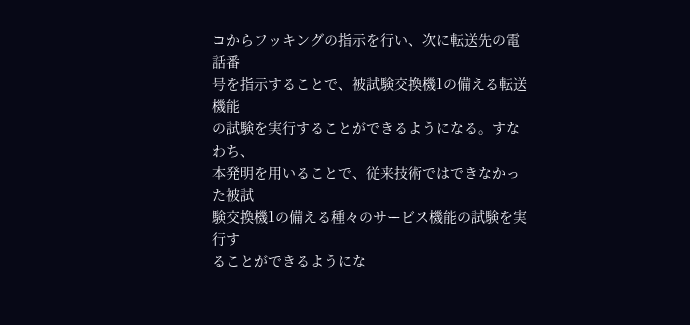コからフッキングの指示を行い、次に転送先の電話番
号を指示することで、被試験交換機1の備える転送機能
の試験を実行することができるようになる。すなわち、
本発明を用いることで、従来技術ではできなかった被試
験交換機1の備える種々のサービス機能の試験を実行す
ることができるようにな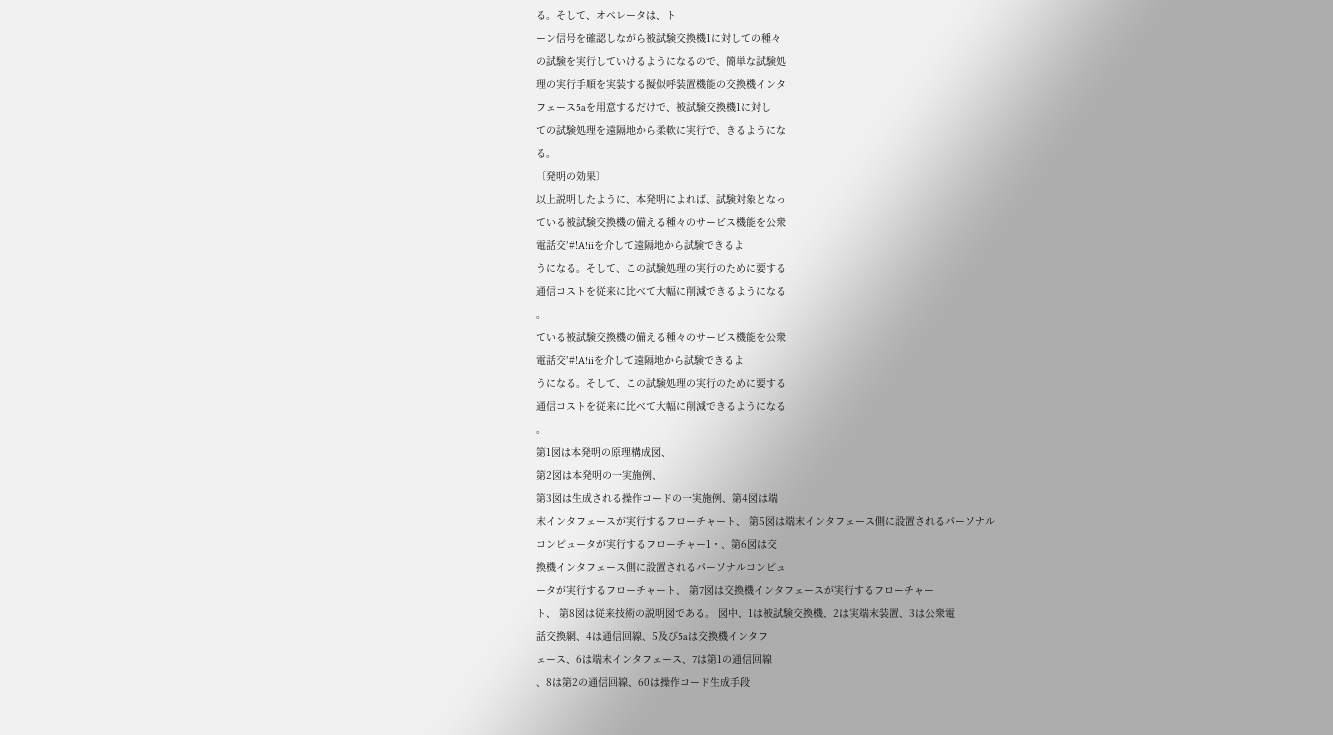る。そして、オペレータは、ト
ーン信号を確認しながら被試験交換機1に対しての種々
の試験を実行していけるようになるので、簡単な試験処
理の実行手順を実装する擬似呼装置機能の交換機インタ
フェース5aを用意するだけで、被試験交換機1に対し
ての試験処理を遠隔地から柔軟に実行で、きるようにな
る。
〔発明の効果〕
以上説明したように、本発明によれば、試験対象となっ
ている被試験交換機の備える種々のサービス機能を公衆
電話交′#!A!iiを介して遠隔地から試験できるよ
うになる。そして、この試験処理の実行のために要する
通信コストを従来に比べて大幅に削減できるようになる
。
ている被試験交換機の備える種々のサービス機能を公衆
電話交′#!A!iiを介して遠隔地から試験できるよ
うになる。そして、この試験処理の実行のために要する
通信コストを従来に比べて大幅に削減できるようになる
。
第1図は本発明の原理構成図、
第2図は本発明の一実施例、
第3図は生成される操作コードの一実施例、第4図は端
末インタフェースが実行するフローチャート、 第5図は端末インタフェース側に設置されるパーソナル
コンピュータが実行するフローチャー1・、第6図は交
換機インタフェース側に設置されるパーソナルコンピュ
ータが実行するフローチャート、 第7図は交換機インタフェースが実行するフローチャー
ト、 第8図は従来技術の説明図である。 図中、1は被試験交換機、2は実端末装置、3は公衆電
話交換網、4は通信回線、5及び5aは交換機インタフ
ェース、6は端末インタフェース、7は第1の通信回線
、8は第2の通信回線、60は操作コード生成手段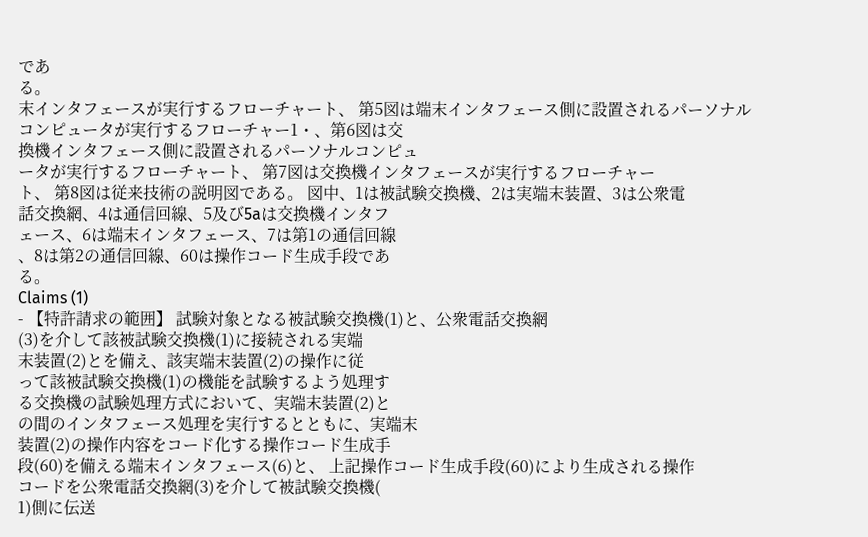であ
る。
末インタフェースが実行するフローチャート、 第5図は端末インタフェース側に設置されるパーソナル
コンピュータが実行するフローチャー1・、第6図は交
換機インタフェース側に設置されるパーソナルコンピュ
ータが実行するフローチャート、 第7図は交換機インタフェースが実行するフローチャー
ト、 第8図は従来技術の説明図である。 図中、1は被試験交換機、2は実端末装置、3は公衆電
話交換網、4は通信回線、5及び5aは交換機インタフ
ェース、6は端末インタフェース、7は第1の通信回線
、8は第2の通信回線、60は操作コード生成手段であ
る。
Claims (1)
- 【特許請求の範囲】 試験対象となる被試験交換機(1)と、公衆電話交換網
(3)を介して該被試験交換機(1)に接続される実端
末装置(2)とを備え、該実端末装置(2)の操作に従
って該被試験交換機(1)の機能を試験するよう処理す
る交換機の試験処理方式において、実端末装置(2)と
の間のインタフェース処理を実行するとともに、実端末
装置(2)の操作内容をコード化する操作コード生成手
段(60)を備える端末インタフェース(6)と、 上記操作コード生成手段(60)により生成される操作
コードを公衆電話交換網(3)を介して被試験交換機(
1)側に伝送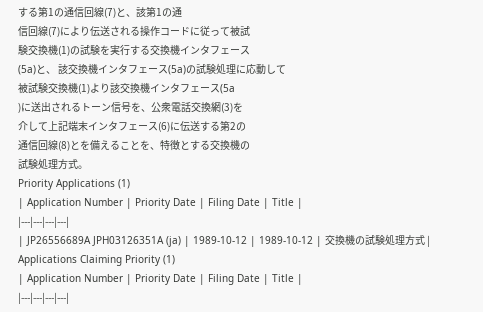する第1の通信回線(7)と、該第1の通
信回線(7)により伝送される操作コードに従って被試
験交換機(1)の試験を実行する交換機インタフェース
(5a)と、 該交換機インタフェース(5a)の試験処理に応動して
被試験交換機(1)より該交換機インタフェース(5a
)に送出されるトーン信号を、公衆電話交換網(3)を
介して上記端末インタフェース(6)に伝送する第2の
通信回線(8)とを備えることを、特徴とする交換機の
試験処理方式。
Priority Applications (1)
| Application Number | Priority Date | Filing Date | Title |
|---|---|---|---|
| JP26556689A JPH03126351A (ja) | 1989-10-12 | 1989-10-12 | 交換機の試験処理方式 |
Applications Claiming Priority (1)
| Application Number | Priority Date | Filing Date | Title |
|---|---|---|---|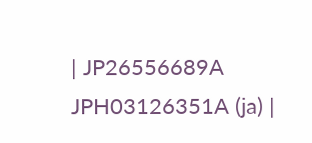| JP26556689A JPH03126351A (ja) |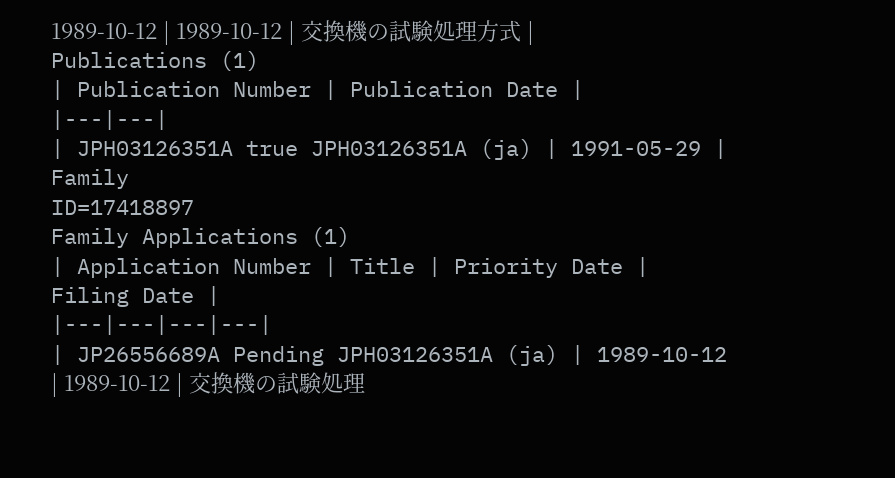1989-10-12 | 1989-10-12 | 交換機の試験処理方式 |
Publications (1)
| Publication Number | Publication Date |
|---|---|
| JPH03126351A true JPH03126351A (ja) | 1991-05-29 |
Family
ID=17418897
Family Applications (1)
| Application Number | Title | Priority Date | Filing Date |
|---|---|---|---|
| JP26556689A Pending JPH03126351A (ja) | 1989-10-12 | 1989-10-12 | 交換機の試験処理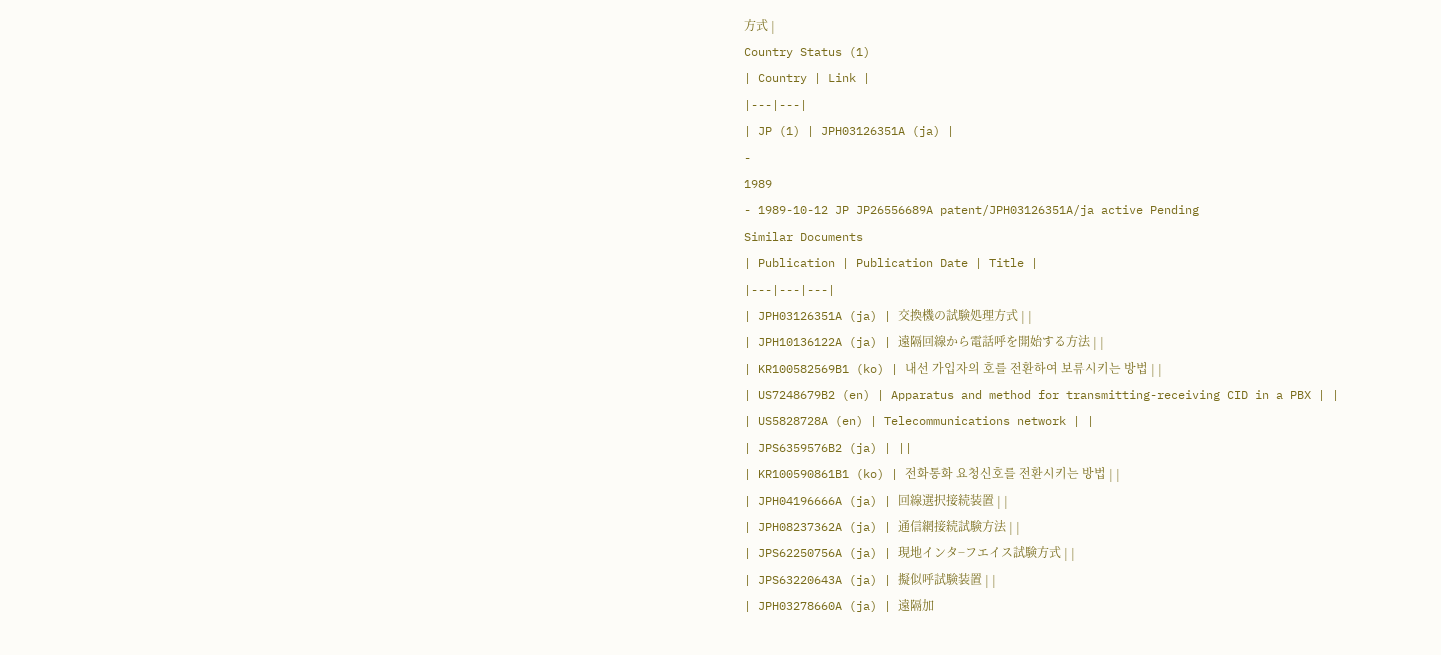方式 |
Country Status (1)
| Country | Link |
|---|---|
| JP (1) | JPH03126351A (ja) |
-
1989
- 1989-10-12 JP JP26556689A patent/JPH03126351A/ja active Pending
Similar Documents
| Publication | Publication Date | Title |
|---|---|---|
| JPH03126351A (ja) | 交換機の試験処理方式 | |
| JPH10136122A (ja) | 遠隔回線から電話呼を開始する方法 | |
| KR100582569B1 (ko) | 내선 가입자의 호를 전환하여 보류시키는 방법 | |
| US7248679B2 (en) | Apparatus and method for transmitting-receiving CID in a PBX | |
| US5828728A (en) | Telecommunications network | |
| JPS6359576B2 (ja) | ||
| KR100590861B1 (ko) | 전화통화 요청신호를 전환시키는 방법 | |
| JPH04196666A (ja) | 回線選択接続装置 | |
| JPH08237362A (ja) | 通信網接続試験方法 | |
| JPS62250756A (ja) | 現地インタ−フエイス試験方式 | |
| JPS63220643A (ja) | 擬似呼試験装置 | |
| JPH03278660A (ja) | 遠隔加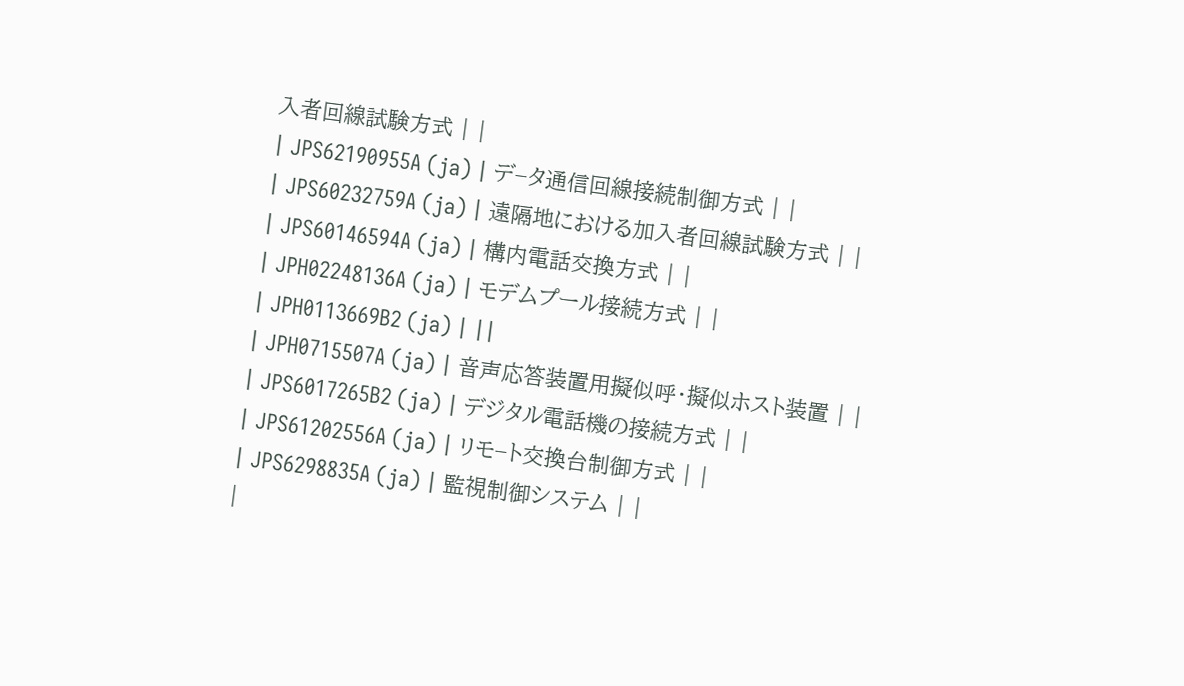入者回線試験方式 | |
| JPS62190955A (ja) | デ−タ通信回線接続制御方式 | |
| JPS60232759A (ja) | 遠隔地における加入者回線試験方式 | |
| JPS60146594A (ja) | 構内電話交換方式 | |
| JPH02248136A (ja) | モデムプール接続方式 | |
| JPH0113669B2 (ja) | ||
| JPH0715507A (ja) | 音声応答装置用擬似呼・擬似ホスト装置 | |
| JPS6017265B2 (ja) | デジタル電話機の接続方式 | |
| JPS61202556A (ja) | リモ−ト交換台制御方式 | |
| JPS6298835A (ja) | 監視制御システム | |
|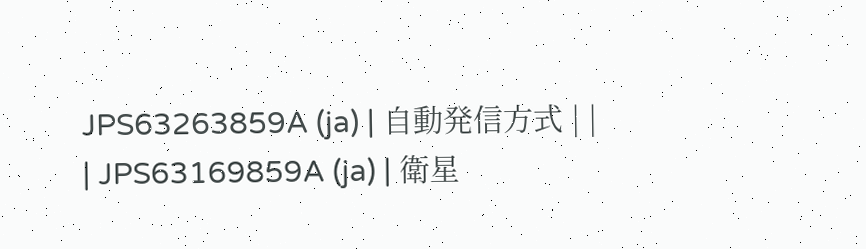JPS63263859A (ja) | 自動発信方式 | |
| JPS63169859A (ja) | 衛星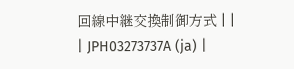回線中継交換制御方式 | |
| JPH03273737A (ja) |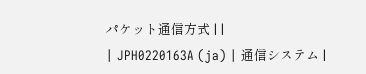パケット通信方式 | |
| JPH0220163A (ja) | 通信システム |